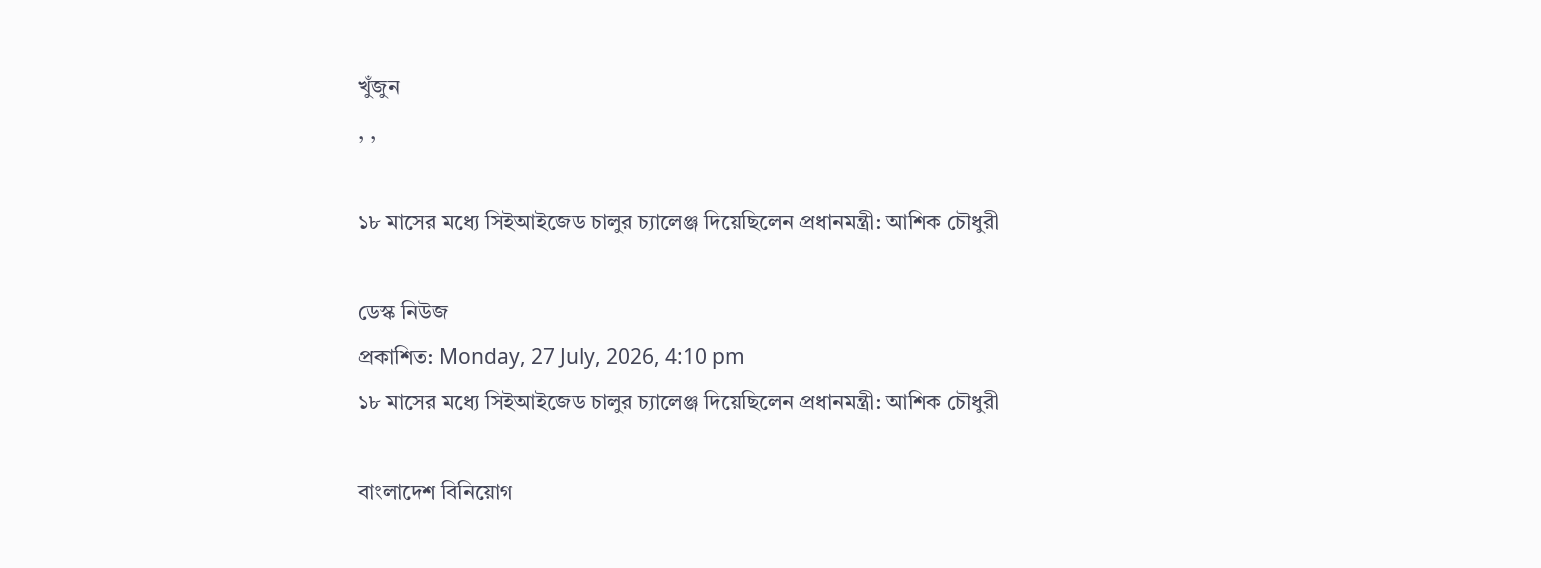খুঁজুন
, ,

১৮ মাসের মধ্যে সিইআইজেড চালুর চ্যালেঞ্জ দিয়েছিলেন প্রধানমন্ত্রী: আশিক চৌধুরী

ডেস্ক নিউজ
প্রকাশিত: Monday, 27 July, 2026, 4:10 pm
১৮ মাসের মধ্যে সিইআইজেড চালুর চ্যালেঞ্জ দিয়েছিলেন প্রধানমন্ত্রী: আশিক চৌধুরী

বাংলাদেশ বিনিয়োগ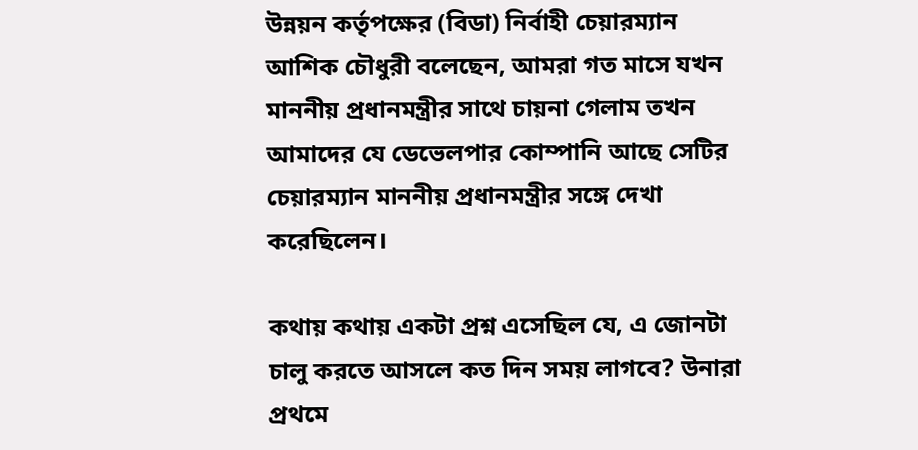উন্নয়ন কর্তৃপক্ষের (বিডা) নির্বাহী চেয়ারম্যান আশিক চৌধুরী বলেছেন, আমরা গত মাসে যখন মাননীয় প্রধানমন্ত্রীর সাথে চায়না গেলাম তখন আমাদের যে ডেভেলপার কোম্পানি আছে সেটির চেয়ারম্যান মাননীয় প্রধানমন্ত্রীর সঙ্গে দেখা করেছিলেন।

কথায় কথায় একটা প্রশ্ন এসেছিল যে, এ জোনটা চালু করতে আসলে কত দিন সময় লাগবে? উনারা প্রথমে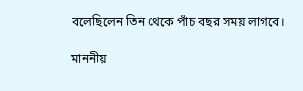বলেছিলেন তিন থেকে পাঁচ বছর সময় লাগবে।

মাননীয়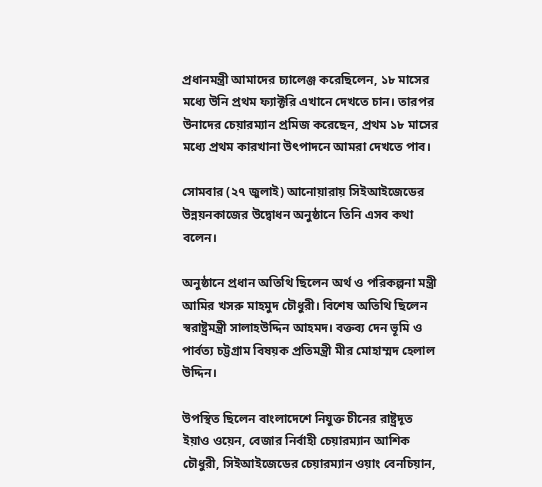প্রধানমন্ত্রী আমাদের চ্যালেঞ্জ করেছিলেন, ১৮ মাসের মধ্যে উনি প্রথম ফ্যাক্টরি এখানে দেখতে চান। তারপর উনাদের চেয়ারম্যান প্রমিজ করেছেন, প্রথম ১৮ মাসের মধ্যে প্রথম কারখানা উৎপাদনে আমরা দেখতে পাব।

সোমবার (২৭ জুলাই) আনোয়ারায় সিইআইজেডের উন্নয়নকাজের উদ্বোধন অনুষ্ঠানে তিনি এসব কথা বলেন।

অনুষ্ঠানে প্রধান অতিথি ছিলেন অর্থ ও পরিকল্পনা মন্ত্রী আমির খসরু মাহমুদ চৌধুরী। বিশেষ অতিথি ছিলেন স্বরাষ্ট্রমন্ত্রী সালাহউদ্দিন আহমদ। বক্তব্য দেন ভূমি ও পার্বত্য চট্টগ্রাম বিষয়ক প্রতিমন্ত্রী মীর মোহাম্মদ হেলাল উদ্দিন।

উপস্থিত ছিলেন বাংলাদেশে নিযুক্ত চীনের রাষ্ট্রদূত ইয়াও ওয়েন, বেজার নির্বাহী চেয়ারম্যান আশিক চৌধুরী, সিইআইজেডের চেয়ারম্যান ওয়াং বেনচিয়ান,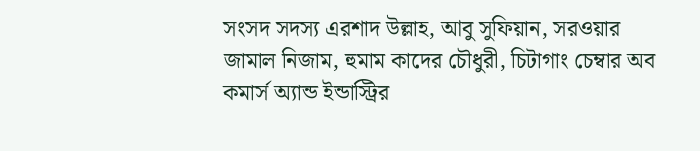সংসদ সদস্য এরশাদ উল্লাহ, আবু সুফিয়ান, সরওয়ার জামাল নিজাম, হুমাম কাদের চৌধুরী, চিটাগাং চেম্বার অব কমার্স অ্যান্ড ইন্ডাস্ট্রির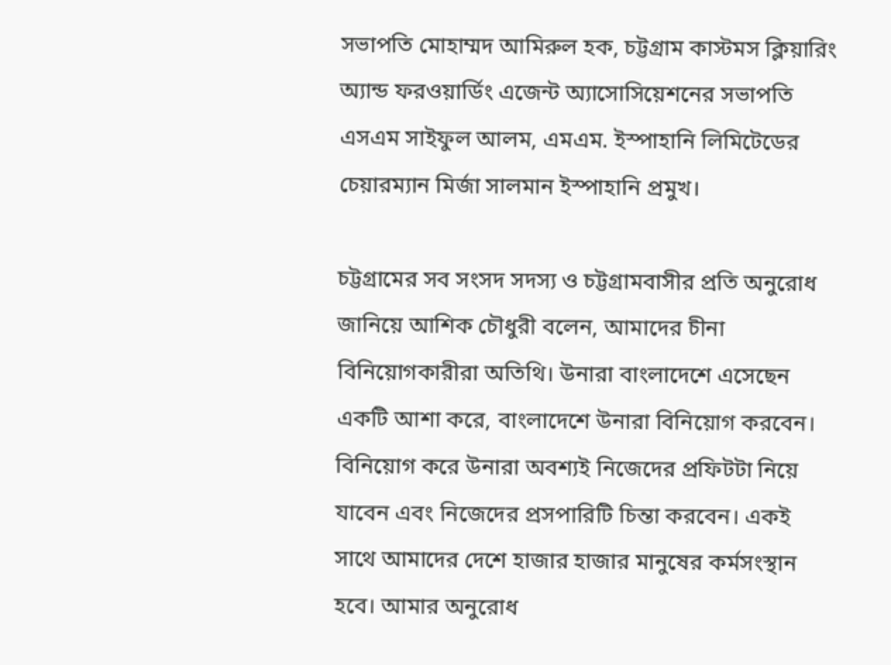সভাপতি মোহাম্মদ আমিরুল হক, চট্টগ্রাম কাস্টমস ক্লিয়ারিং অ্যান্ড ফরওয়ার্ডিং এজেন্ট অ্যাসোসিয়েশনের সভাপতি এসএম সাইফুল আলম, এমএম. ইস্পাহানি লিমিটেডের চেয়ারম্যান মির্জা সালমান ইস্পাহানি প্রমুখ।

চট্টগ্রামের সব সংসদ সদস্য ও চট্টগ্রামবাসীর প্রতি অনুরোধ জানিয়ে আশিক চৌধুরী বলেন, আমাদের চীনা বিনিয়োগকারীরা অতিথি। উনারা বাংলাদেশে এসেছেন একটি আশা করে, বাংলাদেশে উনারা বিনিয়োগ করবেন। বিনিয়োগ করে উনারা অবশ্যই নিজেদের প্রফিটটা নিয়ে যাবেন এবং নিজেদের প্রসপারিটি চিন্তা করবেন। একই সাথে আমাদের দেশে হাজার হাজার মানুষের কর্মসংস্থান হবে। আমার অনুরোধ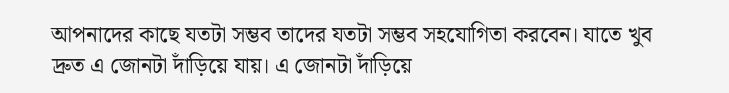আপনাদের কাছে যতটা সম্ভব তাদের যতটা সম্ভব সহযোগিতা করবেন। যাতে খুব দ্রুত এ জোনটা দাঁড়িয়ে যায়। এ জোনটা দাঁড়িয়ে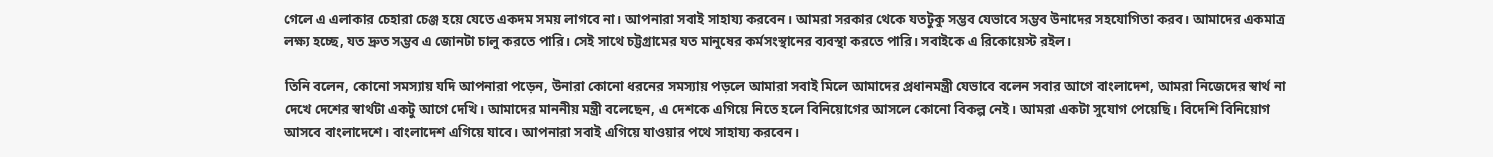গেলে এ এলাকার চেহারা চেঞ্জ হয়ে যেতে একদম সময় লাগবে না। আপনারা সবাই সাহায্য করবেন। আমরা সরকার থেকে যতটুকু সম্ভব যেভাবে সম্ভব উনাদের সহযোগিতা করব। আমাদের একমাত্র লক্ষ্য হচ্ছে, যত দ্রুত সম্ভব এ জোনটা চালু করতে পারি। সেই সাথে চট্টগ্রামের যত মানুষের কর্মসংস্থানের ব্যবস্থা করতে পারি। সবাইকে এ রিকোয়েস্ট রইল।

তিনি বলেন, কোনো সমস্যায় যদি আপনারা পড়েন, উনারা কোনো ধরনের সমস্যায় পড়লে আমারা সবাই মিলে আমাদের প্রধানমন্ত্রী যেভাবে বলেন সবার আগে বাংলাদেশ, আমরা নিজেদের স্বার্থ না দেখে দেশের স্বার্থটা একটু আগে দেখি। আমাদের মাননীয় মন্ত্রী বলেছেন, এ দেশকে এগিয়ে নিতে হলে বিনিয়োগের আসলে কোনো বিকল্প নেই। আমরা একটা সুযোগ পেয়েছি। বিদেশি বিনিয়োগ আসবে বাংলাদেশে। বাংলাদেশ এগিয়ে যাবে। আপনারা সবাই এগিয়ে যাওয়ার পথে সাহায্য করবেন।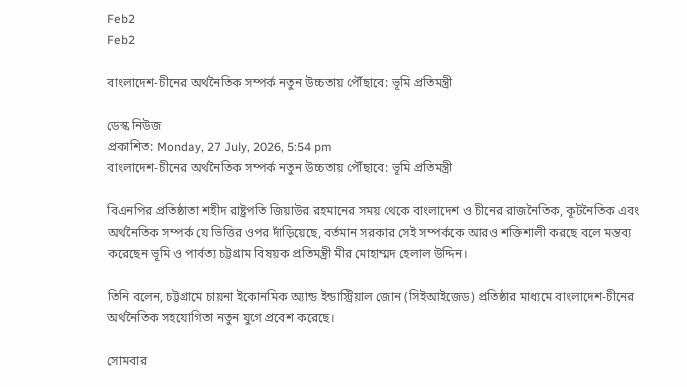Feb2
Feb2

বাংলাদেশ-চীনের অর্থনৈতিক সম্পর্ক নতুন উচ্চতায় পৌঁছাবে: ভূমি প্রতিমন্ত্রী

ডেস্ক নিউজ
প্রকাশিত: Monday, 27 July, 2026, 5:54 pm
বাংলাদেশ-চীনের অর্থনৈতিক সম্পর্ক নতুন উচ্চতায় পৌঁছাবে: ভূমি প্রতিমন্ত্রী

বিএনপির প্রতিষ্ঠাতা শহীদ রাষ্ট্রপতি জিয়াউর রহমানের সময় থেকে বাংলাদেশ ও চীনের রাজনৈতিক, কূটনৈতিক এবং অর্থনৈতিক সম্পর্ক যে ভিত্তির ওপর দাঁড়িয়েছে, বর্তমান সরকার সেই সম্পর্ককে আরও শক্তিশালী করছে বলে মন্তব্য করেছেন ভূমি ও পার্বত্য চট্টগ্রাম বিষয়ক প্রতিমন্ত্রী মীর মোহাম্মদ হেলাল উদ্দিন।

তিনি বলেন, চট্টগ্রামে চায়না ইকোনমিক অ্যান্ড ইন্ডাস্ট্রিয়াল জোন (সিইআইজেড) প্রতিষ্ঠার মাধ্যমে বাংলাদেশ-চীনের অর্থনৈতিক সহযোগিতা নতুন যুগে প্রবেশ করেছে।

সোমবার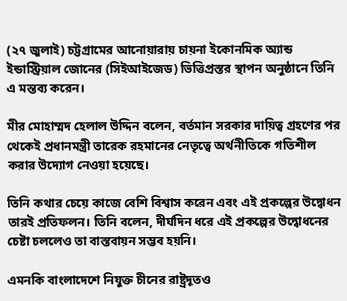(২৭ জুলাই) চট্টগ্রামের আনোয়ারায় চায়না ইকোনমিক অ্যান্ড ইন্ডাস্ট্রিয়াল জোনের (সিইআইজেড) ভিত্তিপ্রস্তর স্থাপন অনুষ্ঠানে তিনি এ মন্তব্য করেন।

মীর মোহাম্মদ হেলাল উদ্দিন বলেন, বর্তমান সরকার দায়িত্ব গ্রহণের পর থেকেই প্রধানমন্ত্রী তারেক রহমানের নেতৃত্বে অর্থনীতিকে গতিশীল করার উদ্যোগ নেওয়া হয়েছে।

তিনি কথার চেয়ে কাজে বেশি বিশ্বাস করেন এবং এই প্রকল্পের উদ্বোধন তারই প্রতিফলন। তিনি বলেন, দীর্ঘদিন ধরে এই প্রকল্পের উদ্বোধনের চেষ্টা চললেও তা বাস্তবায়ন সম্ভব হয়নি।

এমনকি বাংলাদেশে নিযুক্ত চীনের রাষ্ট্রদূতও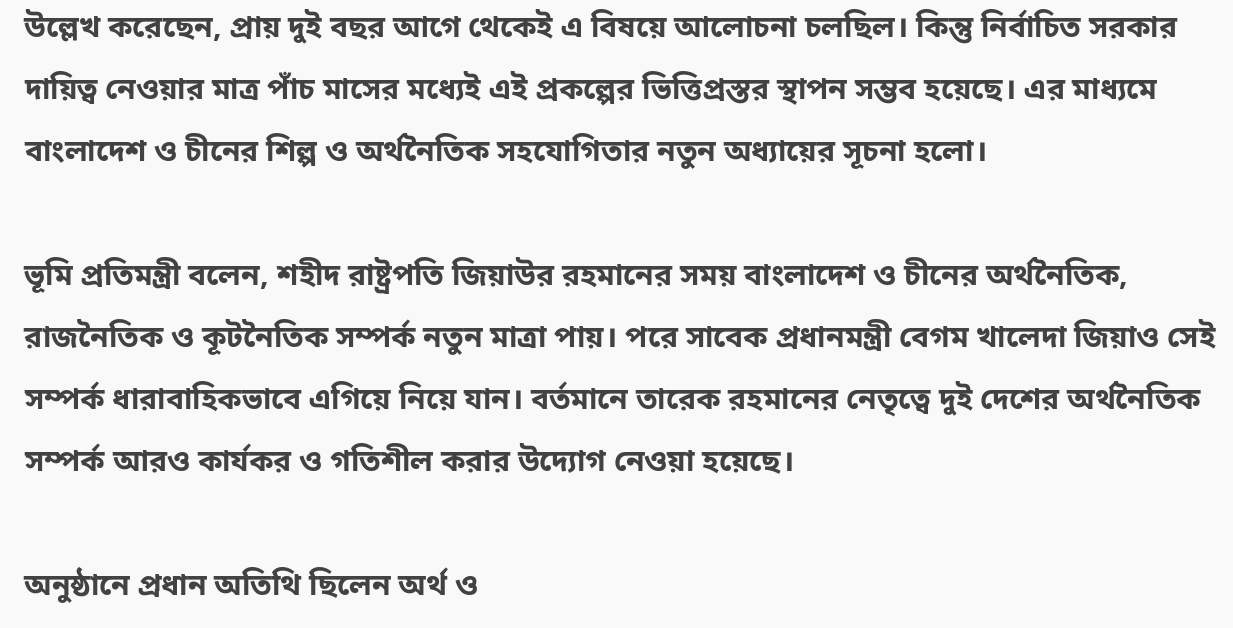উল্লেখ করেছেন, প্রায় দুই বছর আগে থেকেই এ বিষয়ে আলোচনা চলছিল। কিন্তু নির্বাচিত সরকার দায়িত্ব নেওয়ার মাত্র পাঁচ মাসের মধ্যেই এই প্রকল্পের ভিত্তিপ্রস্তর স্থাপন সম্ভব হয়েছে। এর মাধ্যমে বাংলাদেশ ও চীনের শিল্প ও অর্থনৈতিক সহযোগিতার নতুন অধ্যায়ের সূচনা হলো।

ভূমি প্রতিমন্ত্রী বলেন, শহীদ রাষ্ট্রপতি জিয়াউর রহমানের সময় বাংলাদেশ ও চীনের অর্থনৈতিক, রাজনৈতিক ও কূটনৈতিক সম্পর্ক নতুন মাত্রা পায়। পরে সাবেক প্রধানমন্ত্রী বেগম খালেদা জিয়াও সেই সম্পর্ক ধারাবাহিকভাবে এগিয়ে নিয়ে যান। বর্তমানে তারেক রহমানের নেতৃত্বে দুই দেশের অর্থনৈতিক সম্পর্ক আরও কার্যকর ও গতিশীল করার উদ্যোগ নেওয়া হয়েছে।

অনুষ্ঠানে প্রধান অতিথি ছিলেন অর্থ ও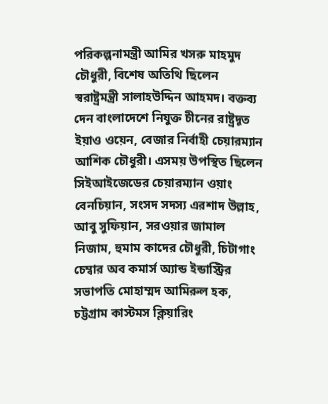পরিকল্পনামন্ত্রী আমির খসরু মাহমুদ চৌধুরী, বিশেষ অতিথি ছিলেন স্বরাষ্ট্রমন্ত্রী সালাহউদ্দিন আহমদ। বক্তব্য দেন বাংলাদেশে নিযুক্ত চীনের রাষ্ট্রদূত ইয়াও ওয়েন, বেজার নির্বাহী চেয়ারম্যান আশিক চৌধুরী। এসময় উপস্থিত ছিলেন সিইআইজেডের চেয়ারম্যান ওয়াং বেনচিয়ান, সংসদ সদস্য এরশাদ উল্লাহ, আবু সুফিয়ান, সরওয়ার জামাল নিজাম, হুমাম কাদের চৌধুরী, চিটাগাং চেম্বার অব কমার্স অ্যান্ড ইন্ডাস্ট্রির সভাপতি মোহাম্মদ আমিরুল হক, চট্টগ্রাম কাস্টমস ক্লিয়ারিং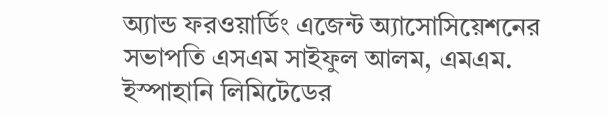অ্যান্ড ফরওয়ার্ডিং এজেন্ট অ্যাসোসিয়েশনের সভাপতি এসএম সাইফুল আলম, এমএম. ইস্পাহানি লিমিটেডের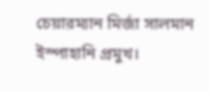চেয়ারম্যান মির্জা সালমান ইস্পাহানি প্রমুখ।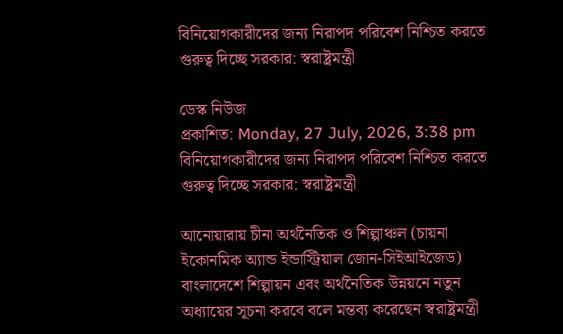বিনিয়োগকারীদের জন্য নিরাপদ পরিবেশ নিশ্চিত করতে গুরুত্ব দিচ্ছে সরকার: স্বরাষ্ট্রমন্ত্রী

ডেস্ক নিউজ
প্রকাশিত: Monday, 27 July, 2026, 3:38 pm
বিনিয়োগকারীদের জন্য নিরাপদ পরিবেশ নিশ্চিত করতে গুরুত্ব দিচ্ছে সরকার: স্বরাষ্ট্রমন্ত্রী

আনোয়ারায় চীনা অর্থনৈতিক ও শিল্পাঞ্চল (চায়না ইকোনমিক অ্যান্ড ইন্ডাস্ট্রিয়াল জোন-সিইআইজেড) বাংলাদেশে শিল্পায়ন এবং অর্থনৈতিক উন্নয়নে নতুন অধ্যায়ের সূচনা করবে বলে মন্তব্য করেছেন স্বরাষ্ট্রমন্ত্রী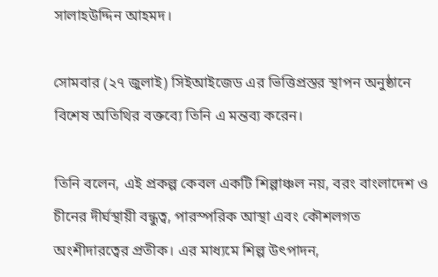সালাহউদ্দিন আহমদ।

সোমবার (২৭ জুলাই) সিইআইজেড এর ভিত্তিপ্রস্তর স্থাপন অনুষ্ঠানে বিশেষ অতিথির বক্তব্যে তিনি এ মন্তব্য করেন।

তিনি বলেন, এই প্রকল্প কেবল একটি শিল্পাঞ্চল নয়, বরং বাংলাদেশ ও চীনের দীর্ঘস্থায়ী বন্ধুত্ব, পারস্পরিক আস্থা এবং কৌশলগত অংশীদারত্বের প্রতীক। এর মাধ্যমে শিল্প উৎপাদন,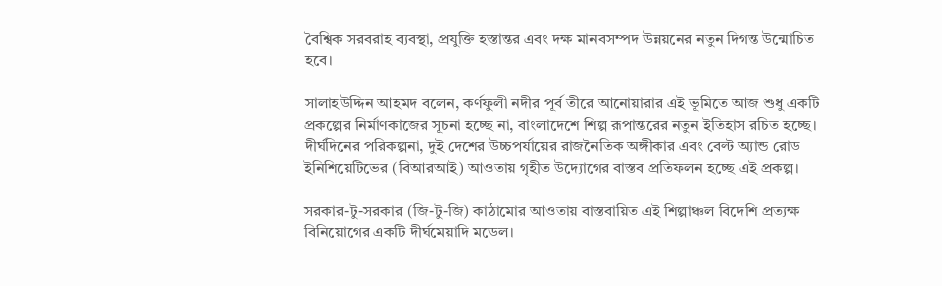বৈশ্বিক সরবরাহ ব্যবস্থা, প্রযুক্তি হস্তান্তর এবং দক্ষ মানবসম্পদ উন্নয়নের নতুন দিগন্ত উন্মোচিত হবে।

সালাহউদ্দিন আহমদ বলেন, কর্ণফুলী নদীর পূর্ব তীরে আনোয়ারার এই ভূমিতে আজ শুধু একটি প্রকল্পের নির্মাণকাজের সূচনা হচ্ছে না, বাংলাদেশে শিল্প রূপান্তরের নতুন ইতিহাস রচিত হচ্ছে। দীর্ঘদিনের পরিকল্পনা, দুই দেশের উচ্চপর্যায়ের রাজনৈতিক অঙ্গীকার এবং বেল্ট অ্যান্ড রোড ইনিশিয়েটিভের (বিআরআই) আওতায় গৃহীত উদ্যোগের বাস্তব প্রতিফলন হচ্ছে এই প্রকল্প।

সরকার-টু-সরকার (জি-টু-জি) কাঠামোর আওতায় বাস্তবায়িত এই শিল্পাঞ্চল বিদেশি প্রত্যক্ষ বিনিয়োগের একটি দীর্ঘমেয়াদি মডেল।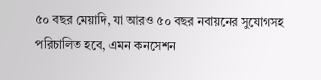৫০ বছর মেয়াদি, যা আরও ৫০ বছর নবায়নের সুযোগসহ পরিচালিত হবে, এমন কনসেশন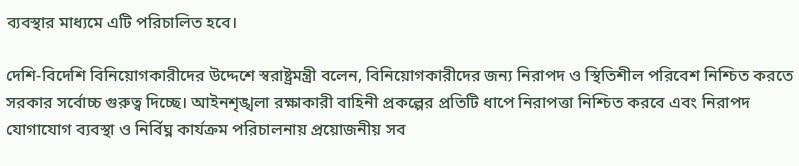ব্যবস্থার মাধ্যমে এটি পরিচালিত হবে।

দেশি-বিদেশি বিনিয়োগকারীদের উদ্দেশে স্বরাষ্ট্রমন্ত্রী বলেন, বিনিয়োগকারীদের জন্য নিরাপদ ও স্থিতিশীল পরিবেশ নিশ্চিত করতে সরকার সর্বোচ্চ গুরুত্ব দিচ্ছে। আইনশৃঙ্খলা রক্ষাকারী বাহিনী প্রকল্পের প্রতিটি ধাপে নিরাপত্তা নিশ্চিত করবে এবং নিরাপদ যোগাযোগ ব্যবস্থা ও নির্বিঘ্ন কার্যক্রম পরিচালনায় প্রয়োজনীয় সব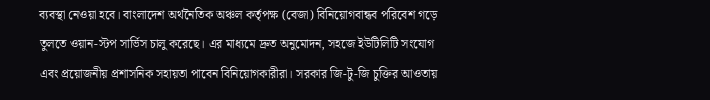ব্যবস্থা নেওয়া হবে। বাংলাদেশ অর্থনৈতিক অঞ্চল কর্তৃপক্ষ (বেজা) বিনিয়োগবান্ধব পরিবেশ গড়ে তুলতে ওয়ান-স্টপ সার্ভিস চালু করেছে। এর মাধ্যমে দ্রুত অনুমোদন, সহজে ইউটিলিটি সংযোগ এবং প্রয়োজনীয় প্রশাসনিক সহায়তা পাবেন বিনিয়োগকারীরা। সরকার জি-টু-জি চুক্তির আওতায়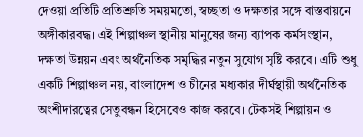দেওয়া প্রতিটি প্রতিশ্রুতি সময়মতো, স্বচ্ছতা ও দক্ষতার সঙ্গে বাস্তবায়নে অঙ্গীকারবদ্ধ। এই শিল্পাঞ্চল স্থানীয় মানুষের জন্য ব্যাপক কর্মসংস্থান, দক্ষতা উন্নয়ন এবং অর্থনৈতিক সমৃদ্ধির নতুন সুযোগ সৃষ্টি করবে। এটি শুধু একটি শিল্পাঞ্চল নয়, বাংলাদেশ ও চীনের মধ্যকার দীর্ঘস্থায়ী অর্থনৈতিক অংশীদারত্বের সেতুবন্ধন হিসেবেও কাজ করবে। টেকসই শিল্পায়ন ও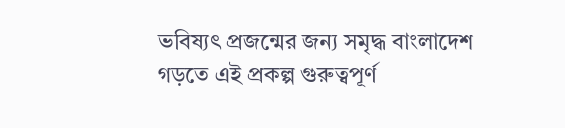ভবিষ্যৎ প্রজন্মের জন্য সমৃদ্ধ বাংলাদেশ গড়তে এই প্রকল্প গুরুত্বপূর্ণ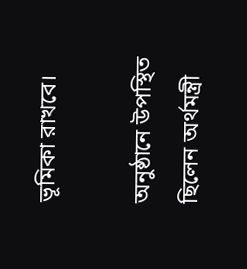ভূমিকা রাখবে।

অনুষ্ঠানে উপস্থিত ছিলেন অর্থমন্ত্রী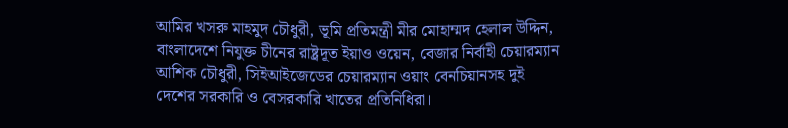আমির খসরু মাহমুদ চৌধুরী, ভূমি প্রতিমন্ত্রী মীর মোহাম্মদ হেলাল উদ্দিন, বাংলাদেশে নিযুক্ত চীনের রাষ্ট্রদূত ইয়াও ওয়েন, বেজার নির্বাহী চেয়ারম্যান আশিক চৌধুরী, সিইআইজেডের চেয়ারম্যান ওয়াং বেনচিয়ানসহ দুই দেশের সরকারি ও বেসরকারি খাতের প্রতিনিধিরা।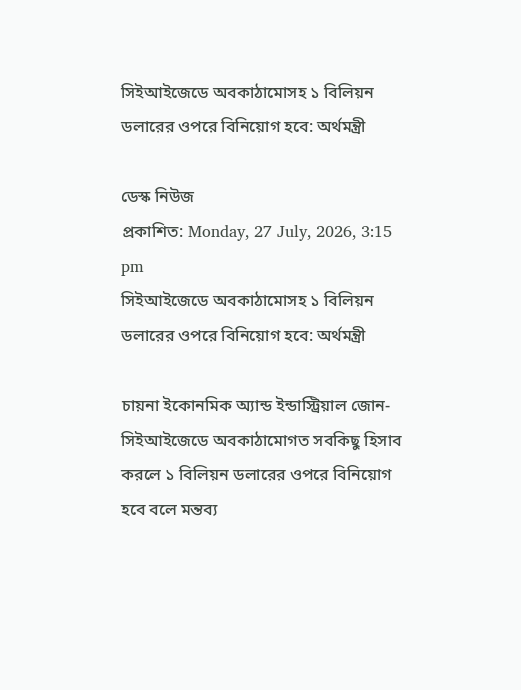সিইআইজেডে অবকাঠামোসহ ১ বিলিয়ন ডলারের ওপরে বিনিয়োগ হবে: অর্থমন্ত্রী

ডেস্ক নিউজ
প্রকাশিত: Monday, 27 July, 2026, 3:15 pm
সিইআইজেডে অবকাঠামোসহ ১ বিলিয়ন ডলারের ওপরে বিনিয়োগ হবে: অর্থমন্ত্রী

চায়না ইকোনমিক অ্যান্ড ইন্ডাস্ট্রিয়াল জোন-সিইআইজেডে অবকাঠামোগত সবকিছু হিসাব করলে ১ বিলিয়ন ডলারের ওপরে বিনিয়োগ হবে বলে মন্তব্য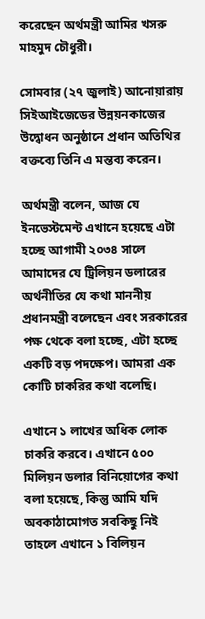করেছেন অর্থমন্ত্রী আমির খসরু মাহমুদ চৌধুরী।

সোমবার (২৭ জুলাই) আনোয়ারায় সিইআইজেডের উন্নয়নকাজের উদ্বোধন অনুষ্ঠানে প্রধান অতিথির বক্তব্যে তিনি এ মন্তব্য করেন।

অর্থমন্ত্রী বলেন, আজ যে ইনভেস্টমেন্ট এখানে হয়েছে এটা হচ্ছে আগামী ২০৩৪ সালে আমাদের যে ট্রিলিয়ন ডলারের অর্থনীতির যে কথা মাননীয় প্রধানমন্ত্রী বলেছেন এবং সরকারের পক্ষ থেকে বলা হচ্ছে, এটা হচ্ছে একটি বড় পদক্ষেপ। আমরা এক কোটি চাকরির কথা বলেছি।

এখানে ১ লাখের অধিক লোক চাকরি করবে। এখানে ৫০০ মিলিয়ন ডলার বিনিয়োগের কথা বলা হয়েছে, কিন্তু আমি যদি অবকাঠামোগত সবকিছু নিই তাহলে এখানে ১ বিলিয়ন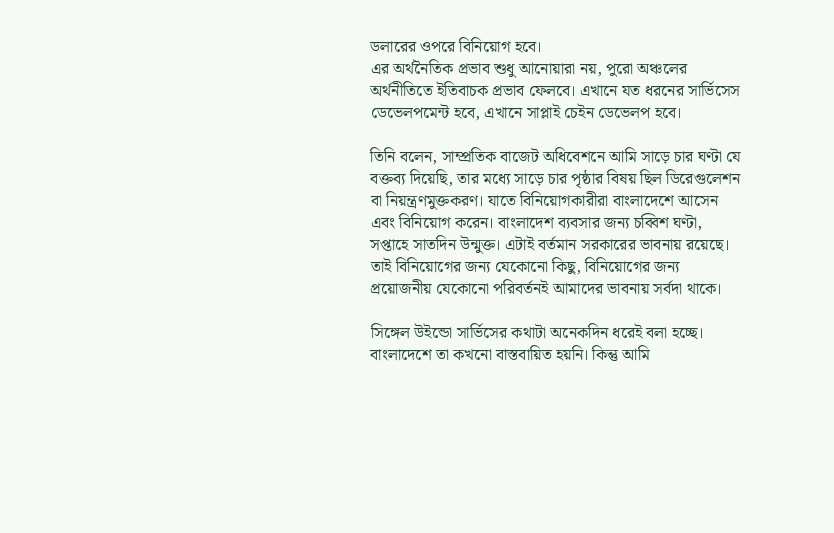ডলারের ওপরে বিনিয়োগ হবে।
এর অর্থনৈতিক প্রভাব শুধু আনোয়ারা নয়, পুরো অঞ্চলের অর্থনীতিতে ইতিবাচক প্রভাব ফেলবে। এখানে যত ধরনের সার্ভিসেস ডেভেলপমেন্ট হবে, এখানে সাপ্লাই চেইন ডেভেলপ হবে।

তিনি বলেন, সাম্প্রতিক বাজেট অধিবেশনে আমি সাড়ে চার ঘণ্টা যে বক্তব্য দিয়েছি, তার মধ্যে সাড়ে চার পৃষ্ঠার বিষয় ছিল ডিরেগুলেশন বা নিয়ন্ত্রণমুক্তকরণ। যাতে বিনিয়োগকারীরা বাংলাদেশে আসেন এবং বিনিয়োগ করেন। বাংলাদেশ ব্যবসার জন্য চব্বিশ ঘণ্টা, সপ্তাহে সাতদিন উন্মুক্ত। এটাই বর্তমান সরকারের ভাবনায় রয়েছে। তাই বিনিয়োগের জন্য যেকোনো কিছু, বিনিয়োগের জন্য প্রয়োজনীয় যেকোনো পরিবর্তনই আমাদের ভাবনায় সর্বদা থাকে।

সিঙ্গেল উইন্ডো সার্ভিসের কথাটা অনেকদিন ধরেই বলা হচ্ছে। বাংলাদেশে তা কখনো বাস্তবায়িত হয়নি। কিন্তু আমি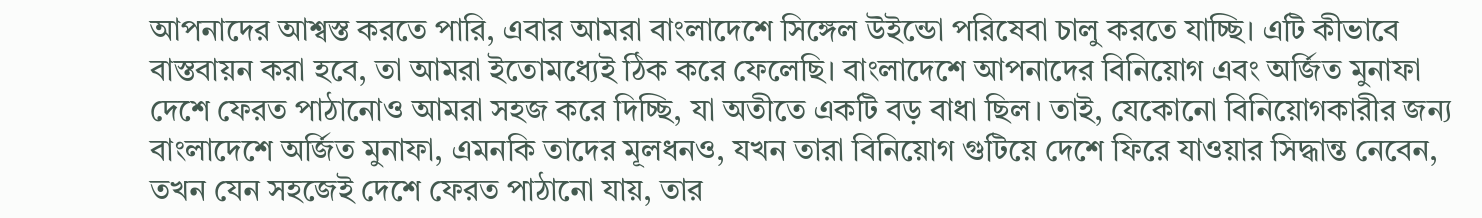আপনাদের আশ্বস্ত করতে পারি, এবার আমরা বাংলাদেশে সিঙ্গেল উইন্ডো পরিষেবা চালু করতে যাচ্ছি। এটি কীভাবে বাস্তবায়ন করা হবে, তা আমরা ইতোমধ্যেই ঠিক করে ফেলেছি। বাংলাদেশে আপনাদের বিনিয়োগ এবং অর্জিত মুনাফা দেশে ফেরত পাঠানোও আমরা সহজ করে দিচ্ছি, যা অতীতে একটি বড় বাধা ছিল। তাই, যেকোনো বিনিয়োগকারীর জন্য বাংলাদেশে অর্জিত মুনাফা, এমনকি তাদের মূলধনও, যখন তারা বিনিয়োগ গুটিয়ে দেশে ফিরে যাওয়ার সিদ্ধান্ত নেবেন, তখন যেন সহজেই দেশে ফেরত পাঠানো যায়, তার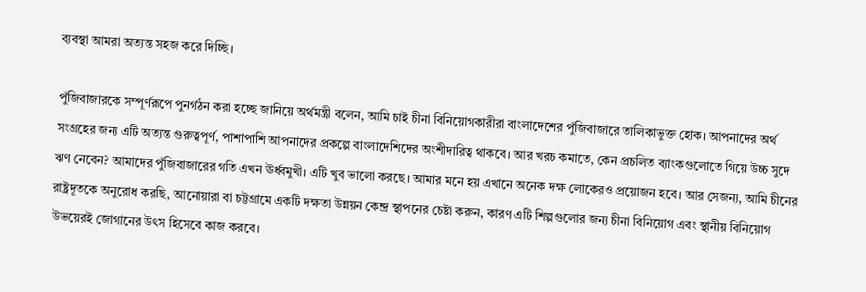ব্যবস্থা আমরা অত্যন্ত সহজ করে দিচ্ছি।

পুঁজিবাজারকে সম্পূর্ণরূপে পুনর্গঠন করা হচ্ছে জানিয়ে অর্থমন্ত্রী বলেন, আমি চাই চীনা বিনিয়োগকারীরা বাংলাদেশের পুঁজিবাজারে তালিকাভুক্ত হোক। আপনাদের অর্থ সংগ্রহের জন্য এটি অত্যন্ত গুরুত্বপূর্ণ, পাশাপাশি আপনাদের প্রকল্পে বাংলাদেশিদের অংশীদারিত্ব থাকবে। আর খরচ কমাতে, কেন প্রচলিত ব্যাংকগুলোতে গিয়ে উচ্চ সুদে ঋণ নেবেন? আমাদের পুঁজিবাজারের গতি এখন ঊর্ধ্বমুখী। এটি খুব ভালো করছে। আমার মনে হয় এখানে অনেক দক্ষ লোকেরও প্রয়োজন হবে। আর সেজন্য, আমি চীনের রাষ্ট্রদূতকে অনুরোধ করছি, আনোয়ারা বা চট্টগ্রামে একটি দক্ষতা উন্নয়ন কেন্দ্র স্থাপনের চেষ্টা করুন, কারণ এটি শিল্পগুলোর জন্য চীনা বিনিয়োগ এবং স্থানীয় বিনিয়োগ উভয়েরই জোগানের উৎস হিসেবে কাজ করবে।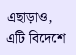এছাড়াও, এটি বিদেশে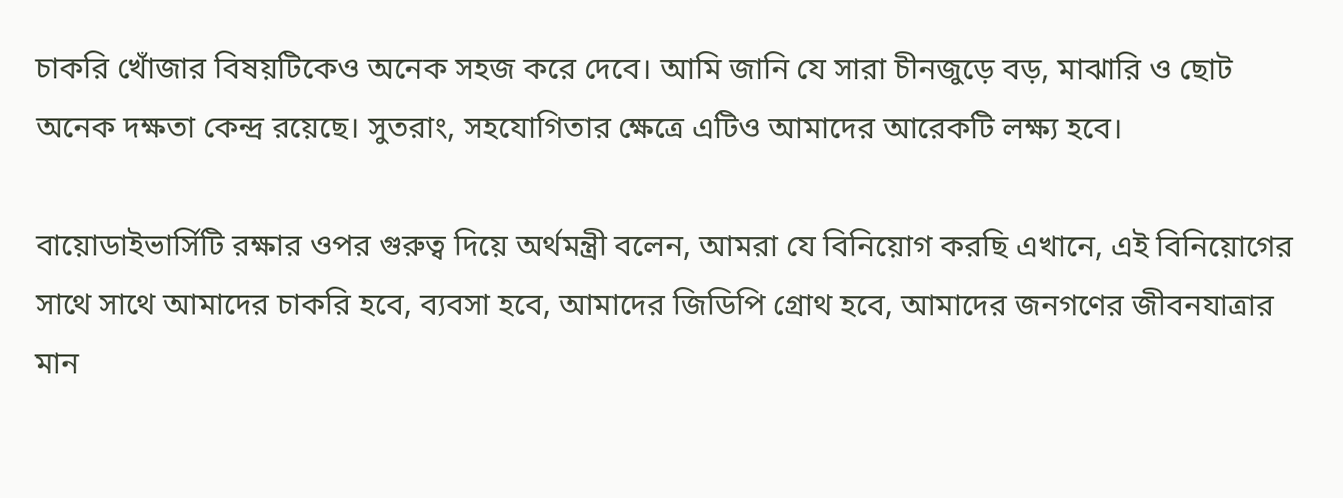চাকরি খোঁজার বিষয়টিকেও অনেক সহজ করে দেবে। আমি জানি যে সারা চীনজুড়ে বড়, মাঝারি ও ছোট অনেক দক্ষতা কেন্দ্র রয়েছে। সুতরাং, সহযোগিতার ক্ষেত্রে এটিও আমাদের আরেকটি লক্ষ্য হবে।

বায়োডাইভার্সিটি রক্ষার ওপর গুরুত্ব দিয়ে অর্থমন্ত্রী বলেন, আমরা যে বিনিয়োগ করছি এখানে, এই বিনিয়োগের সাথে সাথে আমাদের চাকরি হবে, ব্যবসা হবে, আমাদের জিডিপি গ্রোথ হবে, আমাদের জনগণের জীবনযাত্রার মান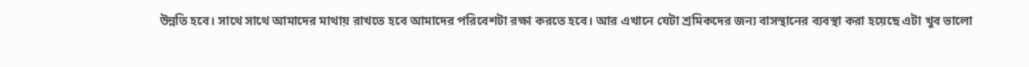উন্নতি হবে। সাথে সাথে আমাদের মাথায় রাখতে হবে আমাদের পরিবেশটা রক্ষা করতে হবে। আর এখানে যেটা শ্রমিকদের জন্য বাসস্থানের ব্যবস্থা করা হয়েছে এটা খুব ভালো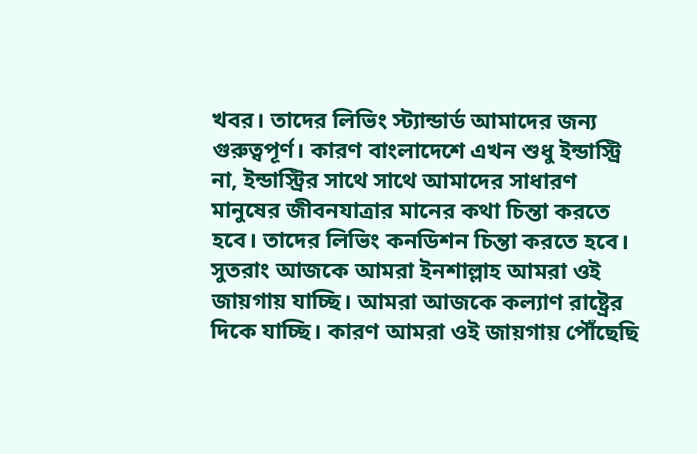খবর। তাদের লিভিং স্ট্যান্ডার্ড আমাদের জন্য গুরুত্বপূর্ণ। কারণ বাংলাদেশে এখন শুধু ইন্ডাস্ট্রি না, ইন্ডাস্ট্রির সাথে সাথে আমাদের সাধারণ মানুষের জীবনযাত্রার মানের কথা চিন্তা করতে হবে। তাদের লিভিং কনডিশন চিন্তা করতে হবে। সুতরাং আজকে আমরা ইনশাল্লাহ আমরা ওই জায়গায় যাচ্ছি। আমরা আজকে কল্যাণ রাষ্ট্রের দিকে যাচ্ছি। কারণ আমরা ওই জায়গায় পৌঁছেছি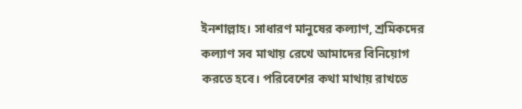ইনশাল্লাহ। সাধারণ মানুষের কল্যাণ, শ্রমিকদের কল্যাণ সব মাথায় রেখে আমাদের বিনিয়োগ করতে হবে। পরিবেশের কথা মাথায় রাখতে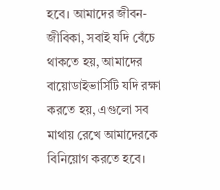হবে। আমাদের জীবন-জীবিকা, সবাই যদি বেঁচে থাকতে হয়, আমাদের বায়োডাইভার্সিটি যদি রক্ষা করতে হয়, এগুলো সব মাথায় রেখে আমাদেরকে বিনিয়োগ করতে হবে।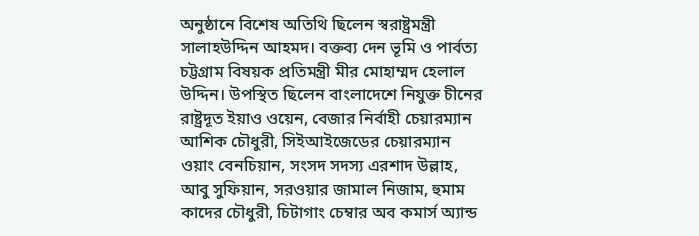অনুষ্ঠানে বিশেষ অতিথি ছিলেন স্বরাষ্ট্রমন্ত্রী সালাহউদ্দিন আহমদ। বক্তব্য দেন ভূমি ও পার্বত্য চট্টগ্রাম বিষয়ক প্রতিমন্ত্রী মীর মোহাম্মদ হেলাল উদ্দিন। উপস্থিত ছিলেন বাংলাদেশে নিযুক্ত চীনের রাষ্ট্রদূত ইয়াও ওয়েন, বেজার নির্বাহী চেয়ারম্যান আশিক চৌধুরী, সিইআইজেডের চেয়ারম্যান ওয়াং বেনচিয়ান, সংসদ সদস্য এরশাদ উল্লাহ, আবু সুফিয়ান, সরওয়ার জামাল নিজাম, হুমাম কাদের চৌধুরী, চিটাগাং চেম্বার অব কমার্স অ্যান্ড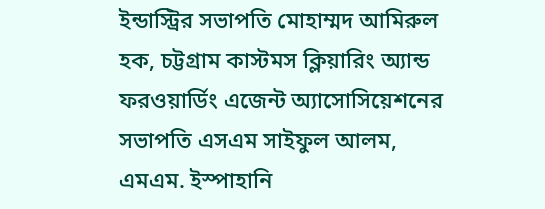ইন্ডাস্ট্রির সভাপতি মোহাম্মদ আমিরুল হক, চট্টগ্রাম কাস্টমস ক্লিয়ারিং অ্যান্ড ফরওয়ার্ডিং এজেন্ট অ্যাসোসিয়েশনের সভাপতি এসএম সাইফুল আলম, এমএম. ইস্পাহানি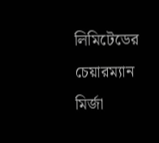লিমিটেডের চেয়ারম্যান মির্জা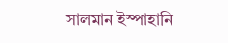সালমান ইস্পাহানি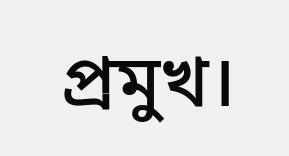প্রমুখ।